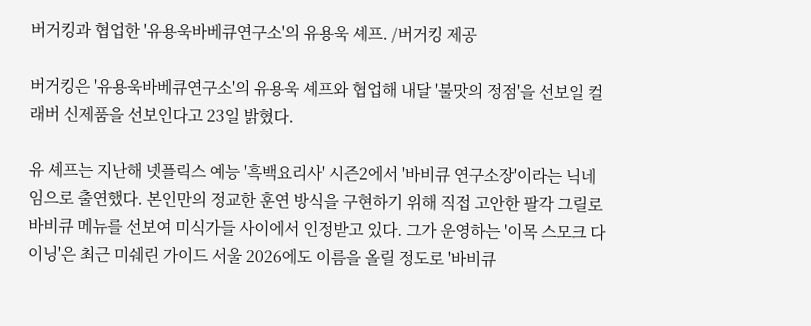버거킹과 협업한 '유용욱바베큐연구소'의 유용욱 셰프. /버거킹 제공

버거킹은 '유용욱바베큐연구소'의 유용욱 셰프와 협업해 내달 '불맛의 정점'을 선보일 컬래버 신제품을 선보인다고 23일 밝혔다.

유 셰프는 지난해 넷플릭스 예능 '흑백요리사' 시즌2에서 '바비큐 연구소장'이라는 닉네임으로 출연했다. 본인만의 정교한 훈연 방식을 구현하기 위해 직접 고안한 팔각 그릴로 바비큐 메뉴를 선보여 미식가들 사이에서 인정받고 있다. 그가 운영하는 '이목 스모크 다이닝'은 최근 미쉐린 가이드 서울 2026에도 이름을 올릴 정도로 '바비큐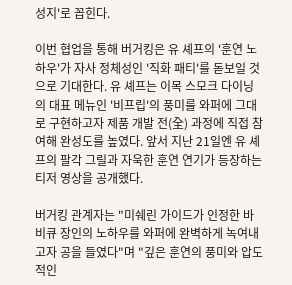성지'로 꼽힌다.

이번 협업을 통해 버거킹은 유 셰프의 '훈연 노하우'가 자사 정체성인 '직화 패티'를 돋보일 것으로 기대한다. 유 셰프는 이목 스모크 다이닝의 대표 메뉴인 '비프립'의 풍미를 와퍼에 그대로 구현하고자 제품 개발 전(全) 과정에 직접 참여해 완성도를 높였다. 앞서 지난 21일엔 유 셰프의 팔각 그릴과 자욱한 훈연 연기가 등장하는 티저 영상을 공개했다.

버거킹 관계자는 "미쉐린 가이드가 인정한 바비큐 장인의 노하우를 와퍼에 완벽하게 녹여내고자 공을 들였다"며 "깊은 훈연의 풍미와 압도적인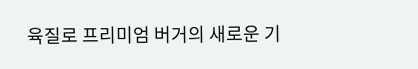육질로 프리미엄 버거의 새로운 기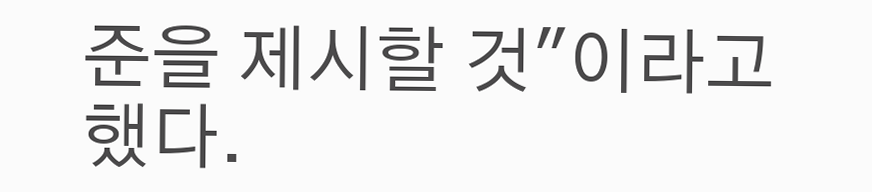준을 제시할 것"이라고 했다.